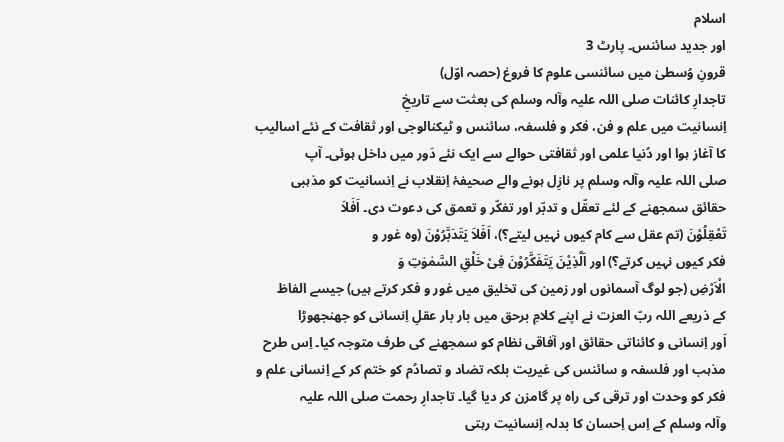اسلام
اور جدید سائنس۔ پارٹ 3
قرونِ وُسطیٰ میں سائنسی علوم کا فروغ (حصہ اوّل)
تاجدارِ کائنات صلی اللہ علیہ وآلہ وسلم کی بعثت سے تاریخِ
اِنسانیت میں علم و فن، فکر و فلسفہ، سائنس و ٹیکنالوجی اور ثقافت کے نئے اسالیب
کا آغاز ہوا اور دُنیا علمی اور ثقافتی حوالے سے ایک نئے دَور میں داخل ہوئی۔ آپ
صلی اللہ علیہ وآلہ وسلم پر نازِل ہونے والے صحیفۂ اِنقلاب نے اِنسانیت کو مذہبی
حقائق سمجھنے کے لئے تعقّل و تدبّر اور تفکّر و تعمق کی دعوت دی۔ اَفَلاَ
تَعْقِلُوْنَ (تم عقل سے کام کیوں نہیں لیتے؟)، اَفَلاَ یَتَدَبَّرُوْنَ (وہ غور و
فکر کیوں نہیں کرتے؟) اور اَلَّذِیْنَ یَتَفَکَّرُوْنَ فِیْ خَلْقِ السَّمٰوٰتِ وَ
الْاَرْضِ (جو لوگ آسمانوں اور زمین کی تخلیق میں غور و فکر کرتے ہیں) جیسے الفاظ
کے ذریعے اللہ ربّ العزت نے اپنے کلامِ برحق میں بار بار عقلِ اِنسانی کو جھنجھوڑا
اَور اِنسانی و کائناتی حقائق اور آفاقی نظام کو سمجھنے کی طرف متوجہ کیا۔ اِس طرح
مذہب اور فلسفہ و سائنس کی غیریت بلکہ تضاد و تصادُم کو ختم کر کے اِنسانی علم و
فکر کو وحدت اور ترقی کی راہ پر گامزن کر دیا گیا۔ تاجدارِ رحمت صلی اللہ علیہ
وآلہ وسلم کے اِس اِحسان کا بدلہ اِنسانیت رہتی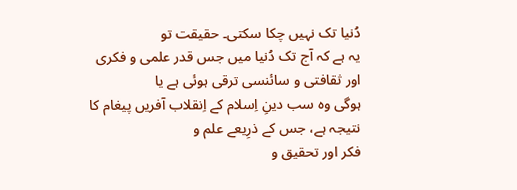دُنیا تک نہیں چکا سکتی۔ حقیقت تو
یہ ہے کہ آج تک دُنیا میں جس قدر علمی و فکری اور ثقافتی و سائنسی ترقی ہوئی ہے یا
ہوگی وہ سب دینِ اِسلام کے اِنقلاب آفریں پیغام کا نتیجہ ہے، جس کے ذرِیعے علم و
فکر اور تحقیق و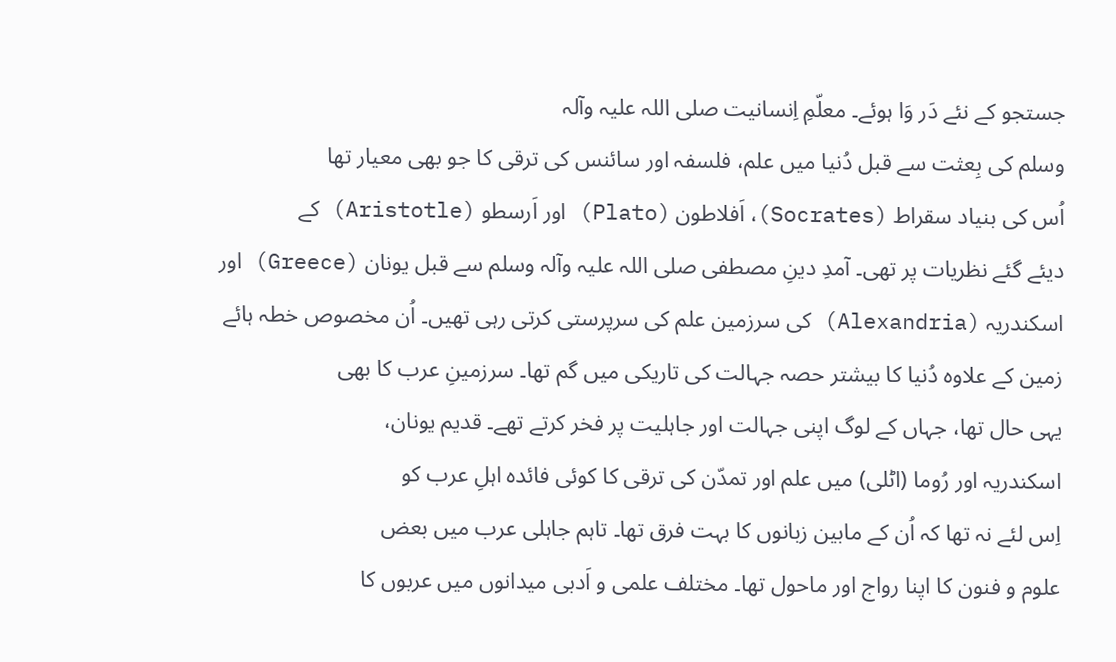جستجو کے نئے دَر وَا ہوئے۔ معلّمِ اِنسانیت صلی اللہ علیہ وآلہ
وسلم کی بِعثت سے قبل دُنیا میں علم، فلسفہ اور سائنس کی ترقی کا جو بھی معیار تھا
اُس کی بنیاد سقراط (Socrates)، اَفلاطون (Plato) اور اَرسطو (Aristotle) کے
دیئے گئے نظریات پر تھی۔ آمدِ دینِ مصطفی صلی اللہ علیہ وآلہ وسلم سے قبل یونان (Greece) اور
اسکندریہ (Alexandria) کی سرزمین علم کی سرپرستی کرتی رہی تھیں۔ اُن مخصوص خطہ ہائے
زمین کے علاوہ دُنیا کا بیشتر حصہ جہالت کی تاریکی میں گم تھا۔ سرزمینِ عرب کا بھی
یہی حال تھا، جہاں کے لوگ اپنی جہالت اور جاہلیت پر فخر کرتے تھے۔ قدیم یونان،
اسکندریہ اور رُوما (اٹلی) میں علم اور تمدّن کی ترقی کا کوئی فائدہ اہلِ عرب کو
اِس لئے نہ تھا کہ اُن کے مابین زبانوں کا بہت فرق تھا۔ تاہم جاہلی عرب میں بعض
علوم و فنون کا اپنا رواج اور ماحول تھا۔ مختلف علمی و اَدبی میدانوں میں عربوں کا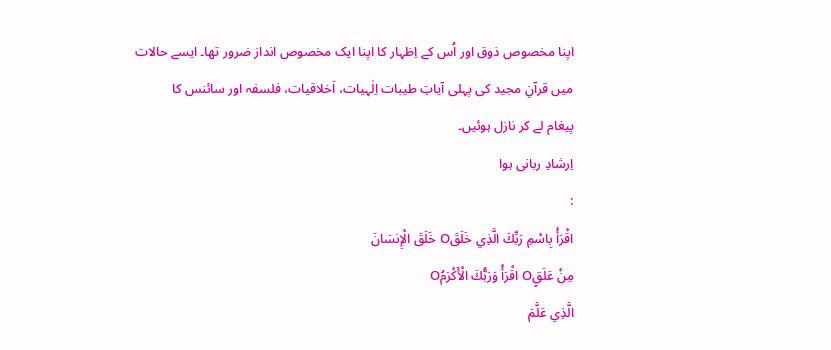اپنا مخصوص ذوق اور اُس کے اِظہار کا اپنا ایک مخصوص انداز ضرور تھا۔ ایسے حالات
میں قرآنِ مجید کی پہلی آیاتِ طیبات اِلٰہیات، اَخلاقیات، فلسفہ اور سائنس کا
پیغام لے کر نازل ہوئیں۔
اِرشادِ ربانی ہوا
:
اقْرَأْ بِاسْمِ رَبِّكَ الَّذِي خَلَقَO خَلَقَ الْإِنسَانَ
مِنْ عَلَقٍO اقْرَأْ وَرَبُّكَ الْأَكْرَمُO
الَّذِي عَلَّمَ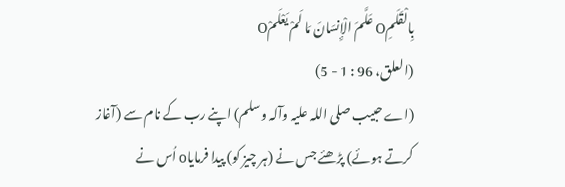بِالْقَلَمِO عَلَّمَ الْإِنسَانَ مَا لَمْ يَعْلَمْO
(العلق، 96 : 1 - 5)
(اے حبیب صلی اللہ علیہ وآلہ وسلم) اپنے رب کے نام سے (آغاز
کرتے ہوئے) پڑھئے جس نے (ہر چیز کو) پیدا فرمایاo اُس نے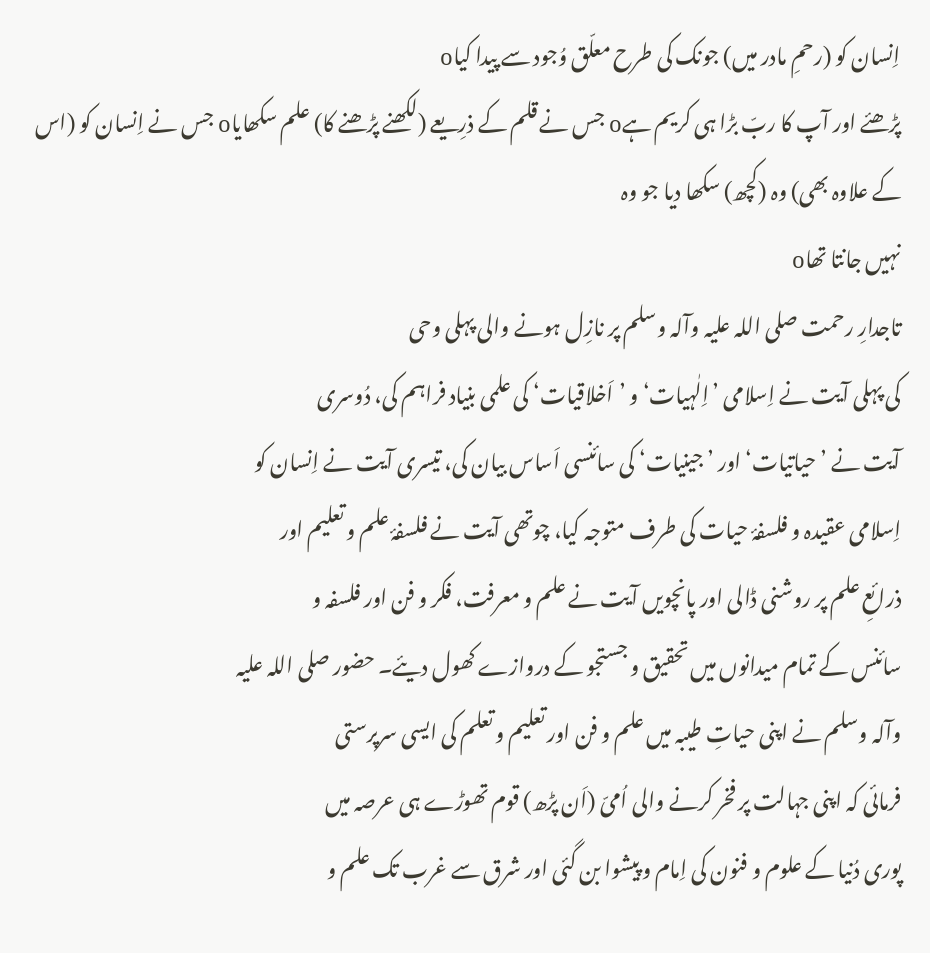اِنسان کو (رحمِ مادر میں) جونک کی طرح معلّق وُجود سے پیدا کیاo
پڑھئے اور آپ کا ربّ بڑا ہی کریم ہےo جس نے قلم کے ذرِیعے (لکھنے پڑھنے کا) علم سکھایاo جس نے اِنسان کو (اس کے علاوہ بھی) وہ (کچھ) سکھا دیا جو وہ
نہیں جانتا تھاo
تاجدارِ رحمت صلی اللہ علیہ وآلہ وسلم پر نازِل ہونے والی پہلی وحی
کی پہلی آیت نے اِسلامی ’اِلٰہیات‘ و ’اَخلاقیات‘ کی علمی بنیاد فراہم کی، دُوسری
آیت نے ’حیاتیات‘ اور ’جینیات‘ کی سائنسی اَساس بیان کی، تیسری آیت نے اِنسان کو
اِسلامی عقیدہ و فلسفۂ حیات کی طرف متوجہ کیا، چوتھی آیت نے فلسفۂ علم و تعلیم اور
ذرائعِ علم پر روشنی ڈالی اور پانچویں آیت نے علم و معرفت، فکر و فن اور فلسفہ و
سائنس کے تمام میدانوں میں تحقیق و جستجو کے دروازے کھول دیئے۔ حضور صلی اللہ علیہ
وآلہ وسلم نے اپنی حیاتِ طیبہ میں علم و فن اور تعلیم و تعلم کی ایسی سرپرستی
فرمائی کہ اپنی جہالت پر فخر کرنے والی اُمیّ (اَن پڑھ) قوم تھوڑے ہی عرصہ میں
پوری دُنیا کے علوم و فنون کی اِمام و پیشوا بن گئی اور شرق سے غرب تک علم و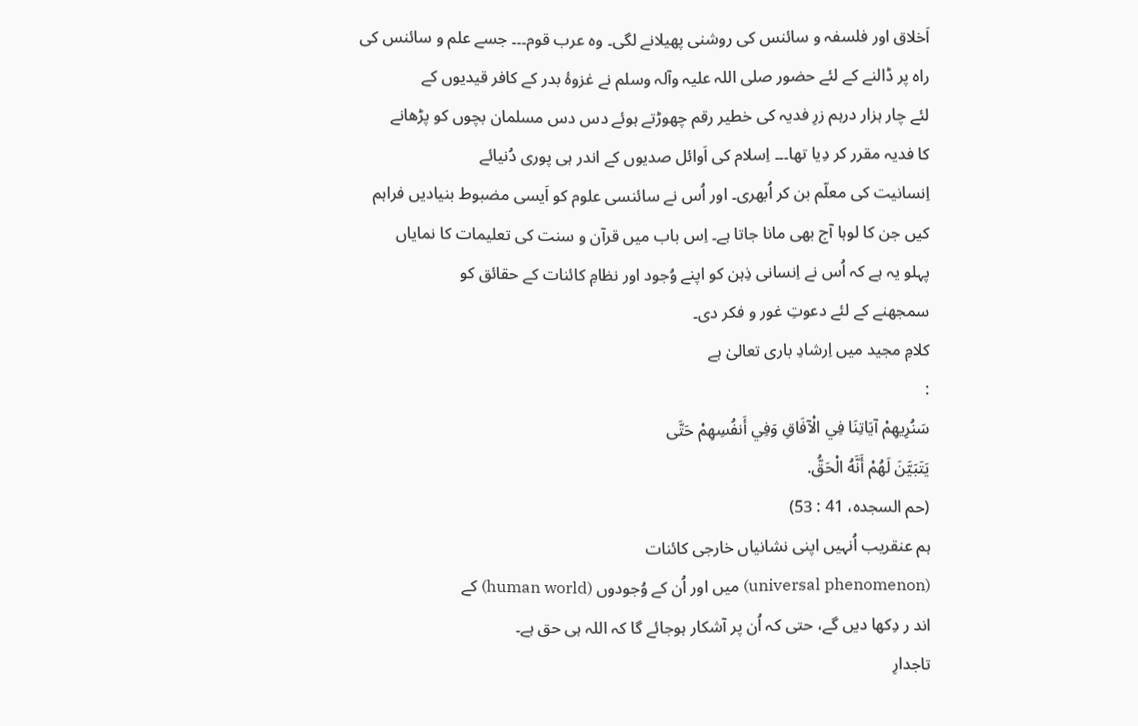اَخلاق اور فلسفہ و سائنس کی روشنی پھیلانے لگی۔ وہ عرب قوم۔۔۔ جسے علم و سائنس کی
راہ پر ڈالنے کے لئے حضور صلی اللہ علیہ وآلہ وسلم نے غزوۂ بدر کے کافر قیدیوں کے
لئے چار ہزار درہم زرِ فدیہ کی خطیر رقم چھوڑتے ہوئے دس دس مسلمان بچوں کو پڑھانے
کا فدیہ مقرر کر دِیا تھا۔۔۔ اِسلام کی اَوائل صدیوں کے اندر ہی پوری دُنیائے
اِنسانیت کی معلّم بن کر اُبھری۔ اور اُس نے سائنسی علوم کو اَیسی مضبوط بنیادیں فراہم
کیں جن کا لوہا آج بھی مانا جاتا ہے۔ اِس باب میں قرآن و سنت کی تعلیمات کا نمایاں
پہلو یہ ہے کہ اُس نے اِنسانی ذِہن کو اپنے وُجود اور نظامِ کائنات کے حقائق کو
سمجھنے کے لئے دعوتِ غور و فکر دی۔
کلامِ مجید میں اِرشادِ باری تعالیٰ ہے
:
سَنُرِيهِمْ آيَاتِنَا فِي الْآفَاقِ وَفِي أَنفُسِهِمْ حَتَّى
يَتَبَيَّنَ لَهُمْ أَنَّهُ الْحَقُّ.
(حم السجده، 41 : 53)
ہم عنقریب اُنہیں اپنی نشانیاں خارجی کائنات
(universal phenomenon) میں اور اُن کے وُجودوں (human world) کے
اند ر دِکھا دیں گے، حتی کہ اُن پر آشکار ہوجائے گا کہ اللہ ہی حق ہے۔
تاجدارِ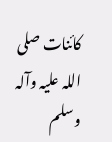کائنات صلی اللہ علیہ وآلہ وسلم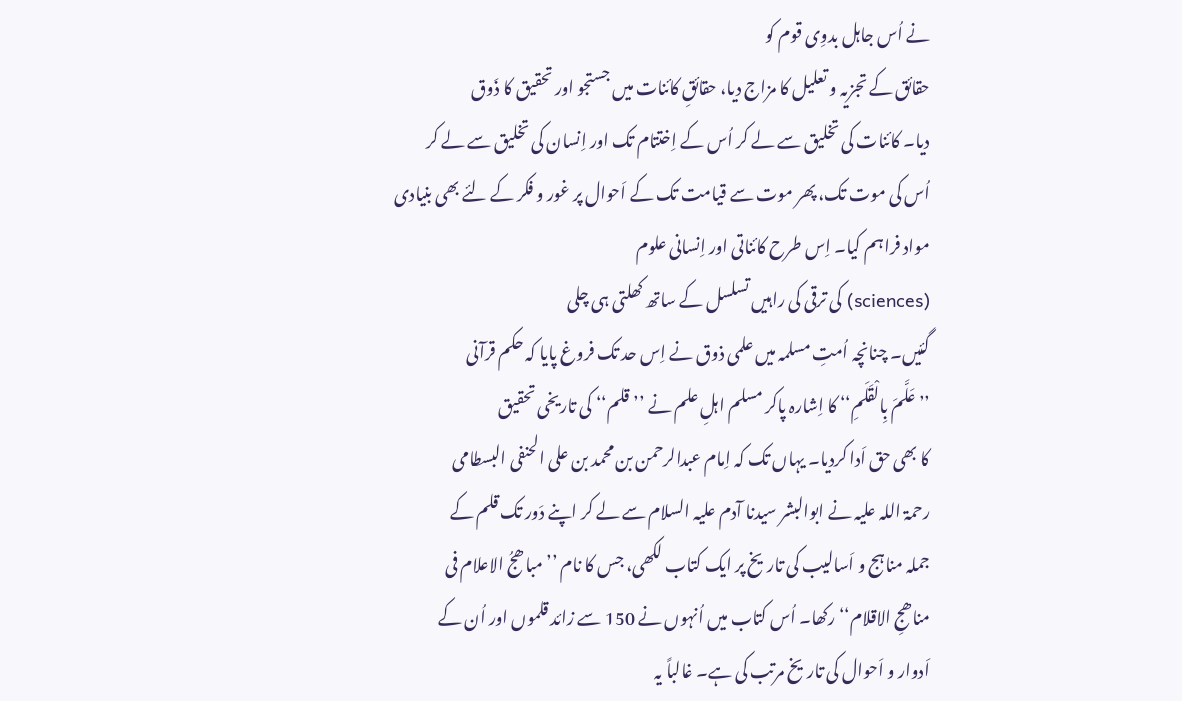نے اُس جاہل بدوِی قوم کو
حقائق کے تجزیہ و تعلیل کا مزاج دیا، حقائقِ کائنات میں جستجو اور تحقیق کا ذَوق
دیا۔ کائنات کی تخلیق سے لے کر اُس کے اِختتام تک اور اِنسان کی تخلیق سے لے کر
اُس کی موت تک، پھر موت سے قیامت تک کے اَحوال پر غور و فکر کے لئے بھی بنیادی
مواد فراہم کیا۔ اِس طرح کائناتی اور اِنسانی علوم
(sciences) کی ترقی کی راہیں تسلسل کے ساتھ کھلتی ہی چلی
گئیں۔ چنانچہ اُمتِ مسلمہ میں علمی ذوق نے اِس حد تک فروغ پایا کہ حکم قرآنی
’’عَلَّمَ بِالْقَلَمِ‘‘ کا اِشارہ پاکر مسلم اہلِ علم نے ’’قلم‘‘ کی تاریخی تحقیق
کا بھی حق اَدا کردیا۔ یہاں تک کہ اِمام عبدالرحمن بن محمد بن علی الحنفی البسطامی
رحمۃ اللہ علیہ نے ابوالبشر سیدنا آدم علیہ السلام سے لے کر اپنے دَور تک قلم کے
جملہ مناہج و اَسالیب کی تاریخ پر ایک کتاب لکھی، جس کا نام ’’مباھجُ الاعلام فی
مناھجِ الاقلام‘‘ رکھا۔ اُس کتاب میں اُنہوں نے 150 سے زائد قلموں اور اُن کے
اَدوار و اَحوال کی تاریخ مرتب کی ہے۔ غالباً یہ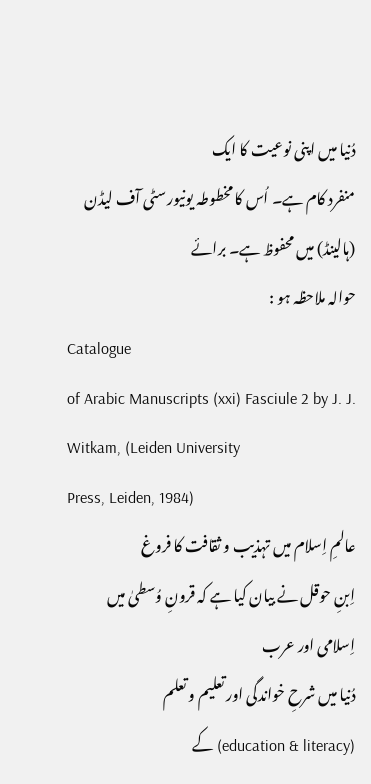دُنیا میں اپنی نوعیت کا ایک
منفرد کام ہے۔ اُس کا مخطوطہ یونیورسٹی آف لیڈن (ہالینڈ) میں محفوظ ہے۔ برائے
حوالہ ملاحظہ ہو :
Catalogue
of Arabic Manuscripts (xxi) Fasciule 2 by J. J. Witkam, (Leiden University
Press, Leiden, 1984)
عالمِ اِسلام میں تہذیب و ثقافت کا فروغ
اِبنِ حوقل نے بیان کیا ہے کہ قرونِ وُسطیٰ میں اِسلامی اور عرب
دُنیا میں شرحِ خواندگی اور تعلیم و تعلم
(education & literacy) کے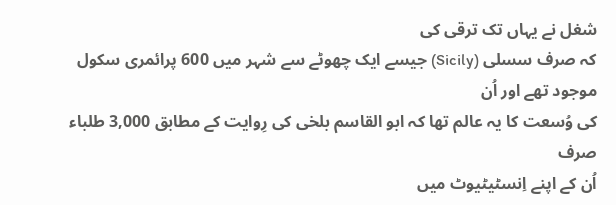شغل نے یہاں تک ترقی کی
کہ صرف سسلی (Sicily) جیسے ایک چھوٹے سے شہر میں 600 پرائمری سکول موجود تھے اور اُن
کی وُسعت کا یہ عالم تھا کہ ابو القاسم بلخی کی رِوایت کے مطابق 3,000 طلباء صرف
اُن کے اپنے اِنسٹیٹیوٹ میں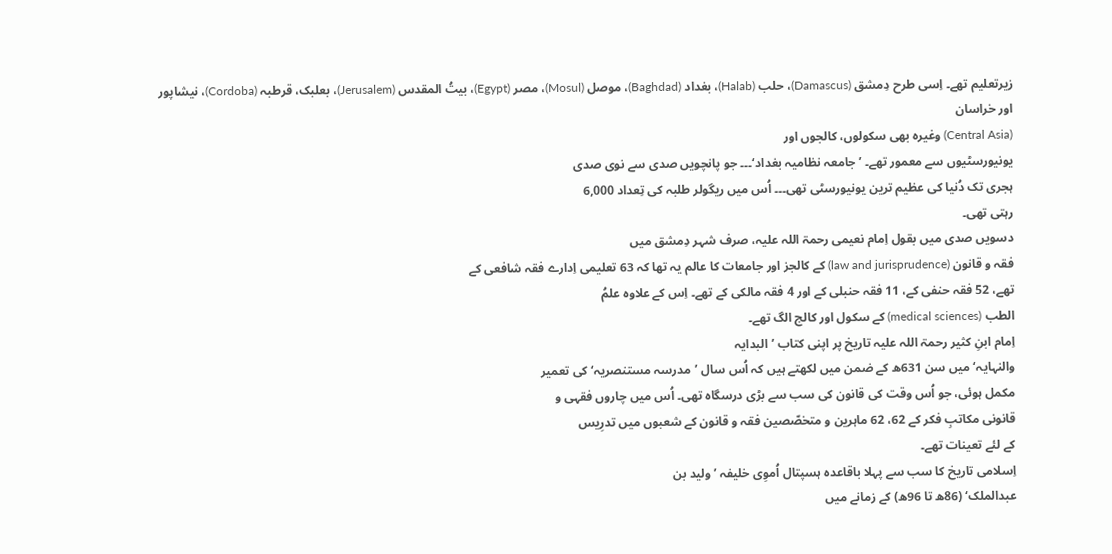زیرتعلیم تھے۔ اِسی طرح دِمشق (Damascus)، حلب (Halab)، بغداد (Baghdad)، موصل (Mosul)، مصر (Egypt)، بیتُ المقدس (Jerusalem)، بعلبک، قرطبہ (Cordoba)، نیشاپور اور خراسان
(Central Asia) وغیرہ بھی سکولوں، کالجوں اور
یونیورسٹیوں سے معمور تھے۔ ’جامعہ نظامیہ بغداد‘۔۔۔ جو پانچویں صدی سے نوی صدی
ہجری تک دُنیا کی عظیم ترین یونیورسٹی تھی۔۔۔ اُس میں ریگولر طلبہ کی تِعداد 6,000
رہتی تھی۔
دسویں صدی میں بقول اِمام نعیمی رحمۃ اللہ علیہ، صرف شہر دِمشق میں
فقہ و قانون (law and jurisprudence) کے کالجز اور جامعات کا عالم یہ تھا کہ 63 تعلیمی اِدارے فقہ شافعی کے
تھے، 52 فقہ حنفی کے، 11 فقہ حنبلی کے اور 4 فقہ مالکی کے تھے۔ اِس کے علاوہ علمُ
الطب (medical sciences) کے سکول اور کالج الگ تھے۔
اِمام ابنِ کثیر رحمۃ اللہ علیہ تاریخ پر اپنی کتاب ’البدایہ
والنہایہ‘ میں سن 631ھ کے ضمن میں لکھتے ہیں کہ اُس سال ’مدرسہ مستنصریہ‘ کی تعمیر
مکمل ہوئی، جو اُس وقت کی قانون کی سب سے بڑی درسگاہ تھی۔ اُس میں چاروں فقہی و
قانونی مکاتبِ فکر کے 62، 62 ماہرین و متخصّصین فقہ و قانون کے شعبوں میں تدرِیس
کے لئے تعینات تھے۔
اِسلامی تاریخ کا سب سے پہلا باقاعدہ ہسپتال اُموِی خلیفہ ’ولید بن
عبدالملک‘ (86ھ تا 96ھ) کے زمانے میں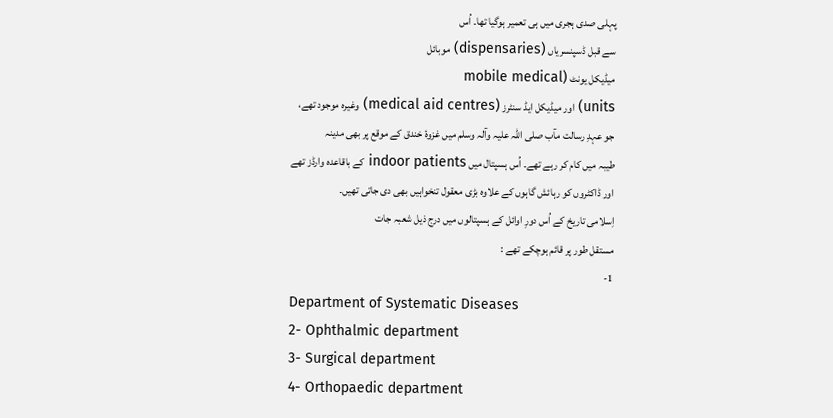پہلی صدی ہجری میں ہی تعمیر ہوگیا تھا۔ اُس
سے قبل ڈسپنسریاں (dispensaries) موبائل
میڈیکل یونٹ (mobile medical
units) اور میڈیکل ایڈ سنٹرز (medical aid centres) وغیرہ موجود تھے،
جو عہدِ رسالت مآب صلی اللہ علیہ وآلہ وسلم میں غزوۂ خندق کے موقع پر بھی مدینہ
طیبہ میں کام کر رہے تھے۔ اُس ہسپتال میں indoor patients کے باقاعدہ وارڈز تھے
اور ڈاکٹروں کو رہائش گاہوں کے علاوہ بڑی معقول تنخواہیں بھی دی جاتی تھیں۔
اِسلامی تاریخ کے اُس دورِ اوائل کے ہسپتالوں میں درج ذیل شعبہ جات
مستقل طور پر قائم ہوچکے تھے :
1-
Department of Systematic Diseases
2- Ophthalmic department
3- Surgical department
4- Orthopaedic department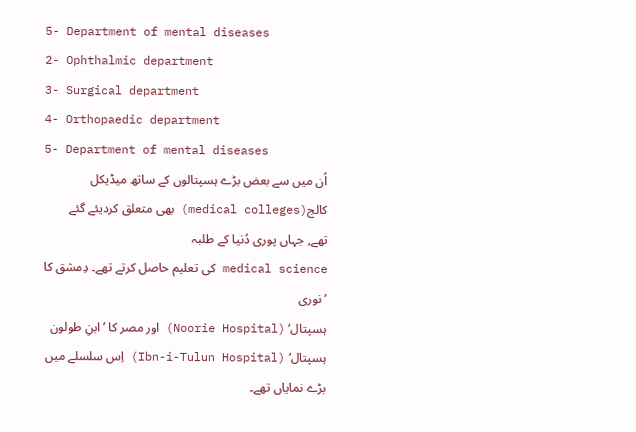5- Department of mental diseases
2- Ophthalmic department
3- Surgical department
4- Orthopaedic department
5- Department of mental diseases
اُن میں سے بعض بڑے ہسپتالوں کے ساتھ میڈیکل کالج(medical colleges) بھی متعلق کردیئے گئے
تھے, جہاں پوری دُنیا کے طلبہ
medical science کی تعلیم حاصل کرتے تھے۔ دِمشق کا ’نوری
ہسپتال‘ (Noorie Hospital) اور مصر کا ’ابنِ طولون ہسپتال‘ (Ibn-i-Tulun Hospital) اِس سلسلے میں
بڑے نمایاں تھے۔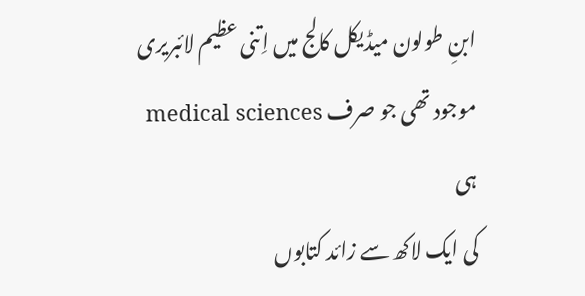ابنِ طولون میڈیکل کالج میں اِتنی عظیم لائبریری موجود تھی جو صرف medical sciences ہی
کی ایک لاکھ سے زائد کتابوں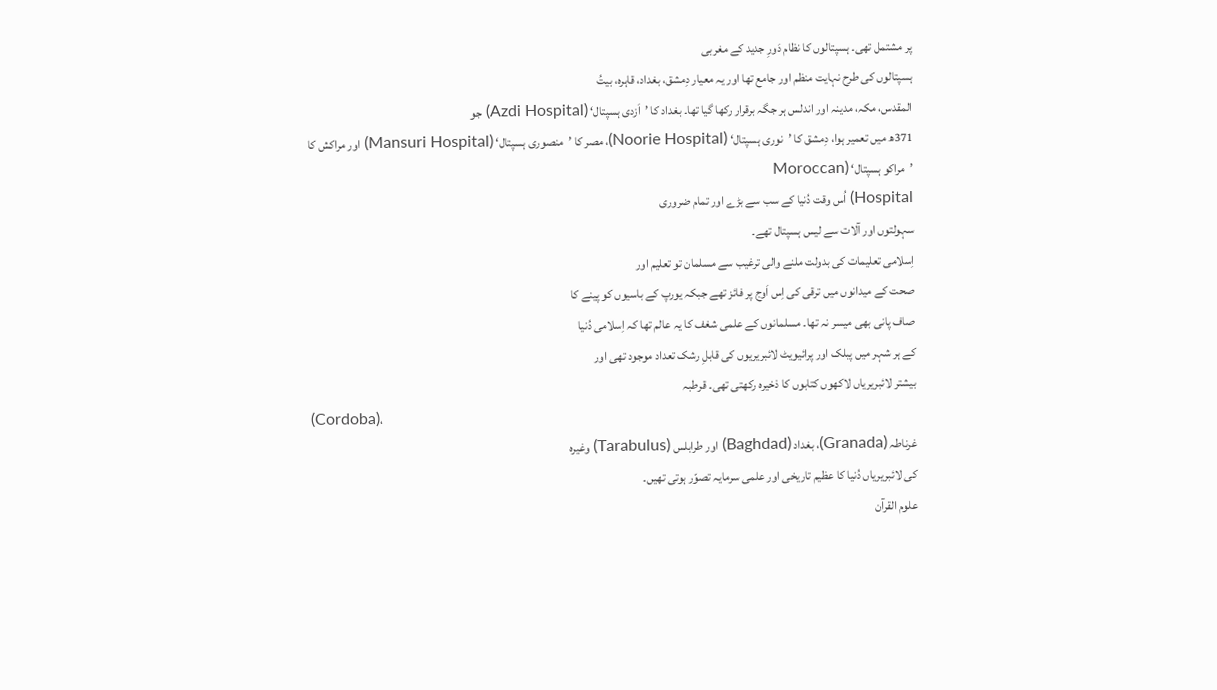پر مشتمل تھی۔ ہسپتالوں کا نظام دَورِ جدید کے مغربی
ہسپتالوں کی طرح نہایت منظم اور جامع تھا اور یہ معیار دِمشق، بغداد، قاہرہ، بیتُ
المقدس، مکہ، مدینہ اور اندلس ہر جگہ برقرار رکھا گیا تھا۔ بغداد کا ’اَزدی ہسپتال‘ (Azdi Hospital) جو
371ھ میں تعمیر ہوا، دِمشق کا ’نوری ہسپتال‘ (Noorie Hospital)، مصر کا ’منصوری ہسپتال‘ (Mansuri Hospital) اور مراکش کا
’مراکو ہسپتال‘ (Moroccan
Hospital) اُس وقت دُنیا کے سب سے بڑے اور تمام ضروری
سہولتوں اور آلات سے لیس ہسپتال تھے۔
اِسلامی تعلیمات کی بدولت ملنے والی ترغیب سے مسلمان تو تعلیم اور
صحت کے میدانوں میں ترقی کی اِس اَوج پر فائز تھے جبکہ یورپ کے باسیوں کو پینے کا
صاف پانی بھی میسر نہ تھا۔ مسلمانوں کے علمی شغف کا یہ عالم تھا کہ اِسلامی دُنیا
کے ہر شہر میں پبلک اور پرائیویٹ لائبریریوں کی قابلِ رشک تعداد موجود تھی اور
بیشتر لائبریریاں لاکھوں کتابوں کا ذخیرہ رکھتی تھی۔ قرطبہ
(Cordoba)،
غرناطہ (Granada)، بغداد (Baghdad) اور طرابلس (Tarabulus) وغیرہ
کی لائبریریاں دُنیا کا عظیم تاریخی اور علمی سرمایہ تصوّر ہوتی تھیں۔
علوم القرآن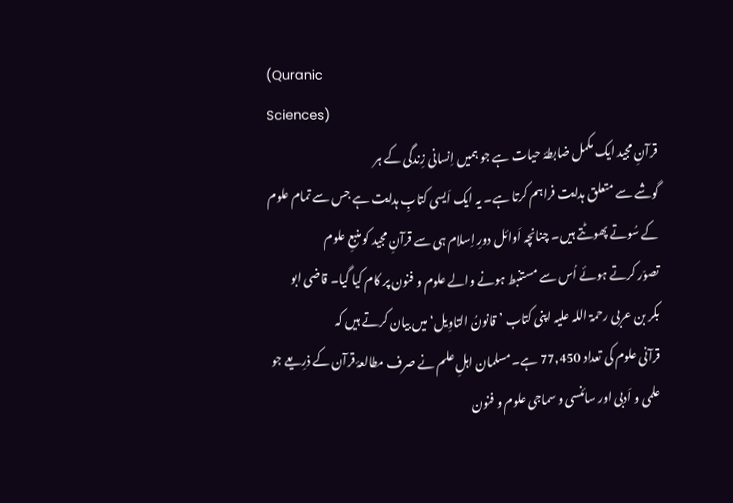(Quranic
Sciences)
قرآنِ مجید ایک مکمل ضابطۂ حیات ہے جو ہمیں اِنسانی زِندگی کے ہر
گوشے سے متعلق ہدایت فراہم کرتا ہے۔ یہ ایک اَیسی کتابِ ہدایت ہے جس سے تمام علوم
کے سُوتے پھوٹتے ہیں۔ چنانچہ اَوائل دورِ اِسلام ہی سے قرآنِ مجید کو منبعِ علوم
تصوّر کرتے ہوئے اُس سے مستنبط ہونے والے علوم و فنون پر کام کیا گیا۔ قاضی ابو
بکر بن عربی رحمۃ اللہ علیہ اپنی کتاب ’قانونُ التاوِیل‘ میں بیان کرتے ہیں کہ
قرآنی علوم کی تعداد 77,450 ہے۔ مسلمان اہلِ علم نے صرف مطالعۂ قرآن کے ذرِیعے جو
علمی و اَدبی اور سائنسی و سماجی علوم و فنون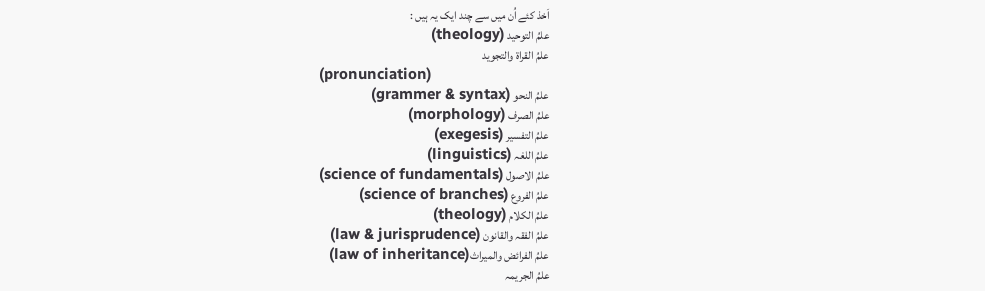اَخذ کئے اُن میں سے چند ایک یہ ہیں :
علمُ التوحید (theology)
علمُ القراۃ والتجوید
(pronunciation)
علمُ النحو (grammer & syntax)
علمُ الصرف (morphology)
علمُ التفسیر (exegesis)
علمُ اللغہ (linguistics)
علمُ الاصول (science of fundamentals)
علمُ الفروع (science of branches)
علمُ الکلام (theology)
علمُ الفقہ والقانون (law & jurisprudence)
علمُ الفرائض والمیراث(law of inheritance)
علمُ الجریمہ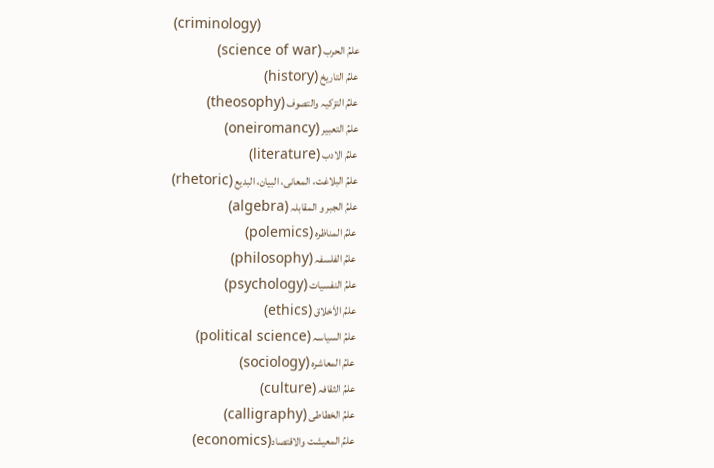(criminology)
علمُ الحرب (science of war)
علمُ التاریخ (history)
علمُ التزکیہ والتصوف (theosophy)
علمُ التعبیر (oneiromancy)
علمُ الادب (literature)
علمُ البلاغت، المعانی، البیان، البدیع (rhetoric)
علمُ الجبر و المقابلہ (algebra)
علمُ المناظرہ (polemics)
علمُ الفلسفہ (philosophy)
علمُ النفسیات (psychology)
علمُ الاَخلاق (ethics)
علمُ السیاسہ (political science)
علمُ المعاشرہ (sociology)
علمُ الثقافہ (culture)
علمُ الخطاطی (calligraphy)
علمُ المعیشت والاقتصاد(economics)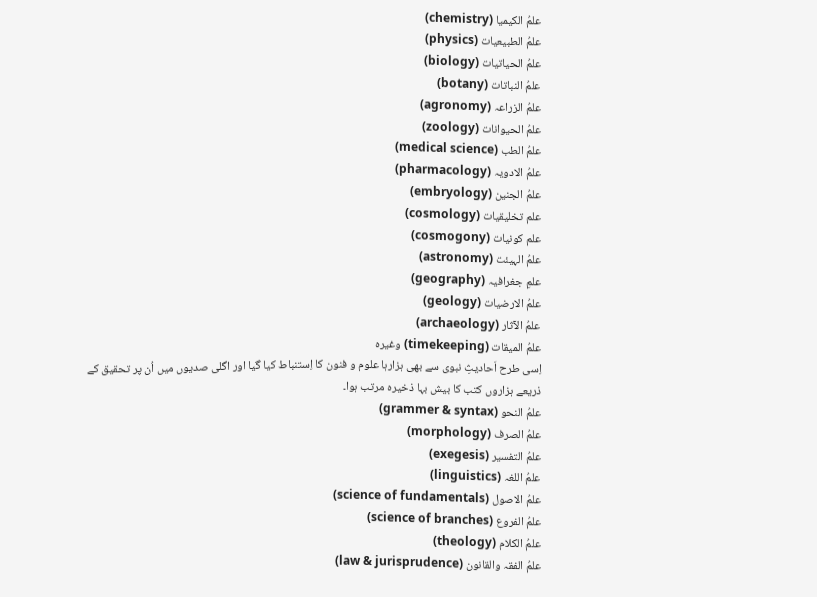علمُ الکیمیا (chemistry)
علمُ الطبیعیات (physics)
علمُ الحیاتیات (biology)
علمُ النباتات (botany)
علمُ الزراعہ (agronomy)
علمُ الحیوانات (zoology)
علمُ الطب (medical science)
علمُ الادویہ (pharmacology)
علمُ الجنین (embryology)
علم تخلیقیات (cosmology)
علم کونیات (cosmogony)
علمُ الہیئت (astronomy)
علمِ جغرافیہ (geography)
علمُ الارضیات (geology)
علمُ الآثار (archaeology)
علمُ المیقات (timekeeping) وغیرہ
اِسی طرح اَحادیثِ نبوی سے بھی ہزارہا علوم و فنون کا اِستنباط کیا گیا اور اگلی صدیوں میں اُن پر تحقیق کے ذریعے ہزاروں کتب کا بیش بہا ذخیرہ مرتب ہوا۔
علمُ النحو (grammer & syntax)
علمُ الصرف (morphology)
علمُ التفسیر (exegesis)
علمُ اللغہ (linguistics)
علمُ الاصول (science of fundamentals)
علمُ الفروع (science of branches)
علمُ الکلام (theology)
علمُ الفقہ والقانون (law & jurisprudence)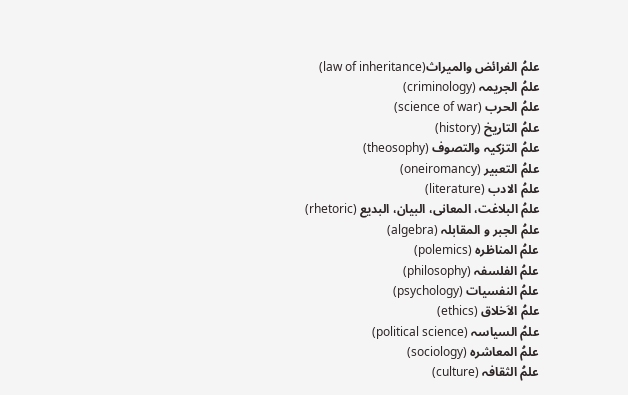علمُ الفرائض والمیراث(law of inheritance)
علمُ الجریمہ (criminology)
علمُ الحرب (science of war)
علمُ التاریخ (history)
علمُ التزکیہ والتصوف (theosophy)
علمُ التعبیر (oneiromancy)
علمُ الادب (literature)
علمُ البلاغت، المعانی، البیان، البدیع (rhetoric)
علمُ الجبر و المقابلہ (algebra)
علمُ المناظرہ (polemics)
علمُ الفلسفہ (philosophy)
علمُ النفسیات (psychology)
علمُ الاَخلاق (ethics)
علمُ السیاسہ (political science)
علمُ المعاشرہ (sociology)
علمُ الثقافہ (culture)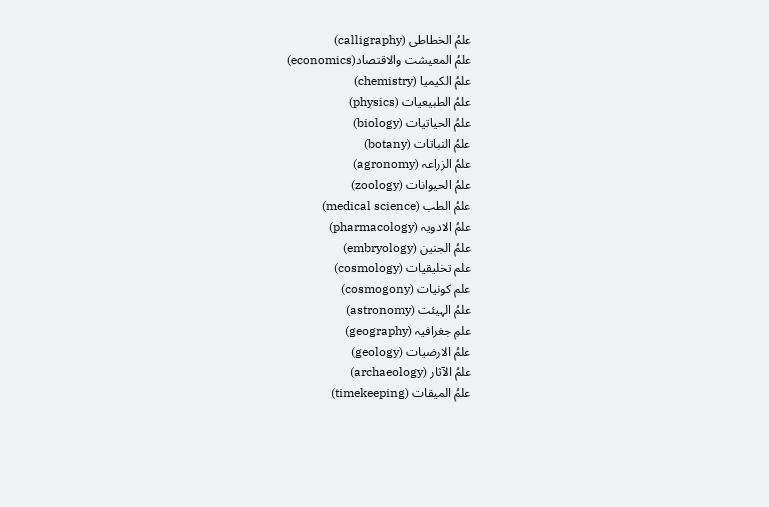علمُ الخطاطی (calligraphy)
علمُ المعیشت والاقتصاد(economics)
علمُ الکیمیا (chemistry)
علمُ الطبیعیات (physics)
علمُ الحیاتیات (biology)
علمُ النباتات (botany)
علمُ الزراعہ (agronomy)
علمُ الحیوانات (zoology)
علمُ الطب (medical science)
علمُ الادویہ (pharmacology)
علمُ الجنین (embryology)
علم تخلیقیات (cosmology)
علم کونیات (cosmogony)
علمُ الہیئت (astronomy)
علمِ جغرافیہ (geography)
علمُ الارضیات (geology)
علمُ الآثار (archaeology)
علمُ المیقات (timekeeping)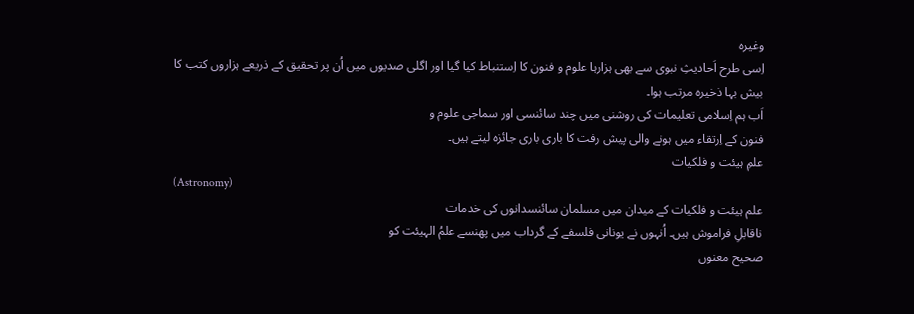وغیرہ
اِسی طرح اَحادیثِ نبوی سے بھی ہزارہا علوم و فنون کا اِستنباط کیا گیا اور اگلی صدیوں میں اُن پر تحقیق کے ذریعے ہزاروں کتب کا بیش بہا ذخیرہ مرتب ہوا۔
اَب ہم اِسلامی تعلیمات کی روشنی میں چند سائنسی اور سماجی علوم و
فنون کے اِرتقاء میں ہونے والی پیش رفت کا باری باری جائزہ لیتے ہیں۔
علمِ ہیئت و فلکیات
(Astronomy)
علم ہیئت و فلکیات کے میدان میں مسلمان سائنسدانوں کی خدمات
ناقابلِ فراموش ہیں۔ اُنہوں نے یونانی فلسفے کے گرداب میں پھنسے علمُ الہیئت کو
صحیح معنوں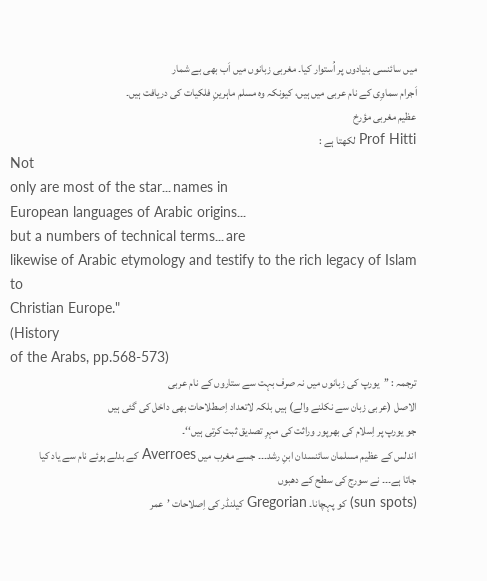میں سائنسی بنیادوں پر اُستوار کیا۔ مغربی زبانوں میں اَب بھی بے شمار
اَجرام سماوِی کے نام عربی میں ہیں، کیونکہ وہ مسلم ماہرینِ فلکیات کی دریافت ہیں۔
عظیم مغربی مؤرخ
Prof Hitti لکھتا ہے :
Not
only are most of the star۔۔۔ names in
European languages of Arabic origins۔۔۔
but a numbers of technical terms۔۔۔ are
likewise of Arabic etymology and testify to the rich legacy of Islam to
Christian Europe."
(History
of the Arabs, pp.568-573)
ترجمہ : ’’یورپ کی زبانوں میں نہ صرف بہت سے ستاروں کے نام عربی
الاصل (عربی زبان سے نکلنے والے) ہیں بلکہ لاتعداد اِصطلاحات بھی داخل کی گئی ہیں
جو یورپ پر اِسلام کی بھرپور وراثت کی مہرِ تصدیق ثبت کرتی ہیں‘‘۔
اندلس کے عظیم مسلمان سائنسدان ابنِ رشد۔۔۔ جسے مغرب میں Averroes کے بدلے ہوئے نام سے یاد کیا
جاتا ہے۔۔۔ نے سورج کی سطح کے دھبوں
(sun spots) کو پہچانا۔ Gregorian کیلنڈر کی اِصلاحات ’عمر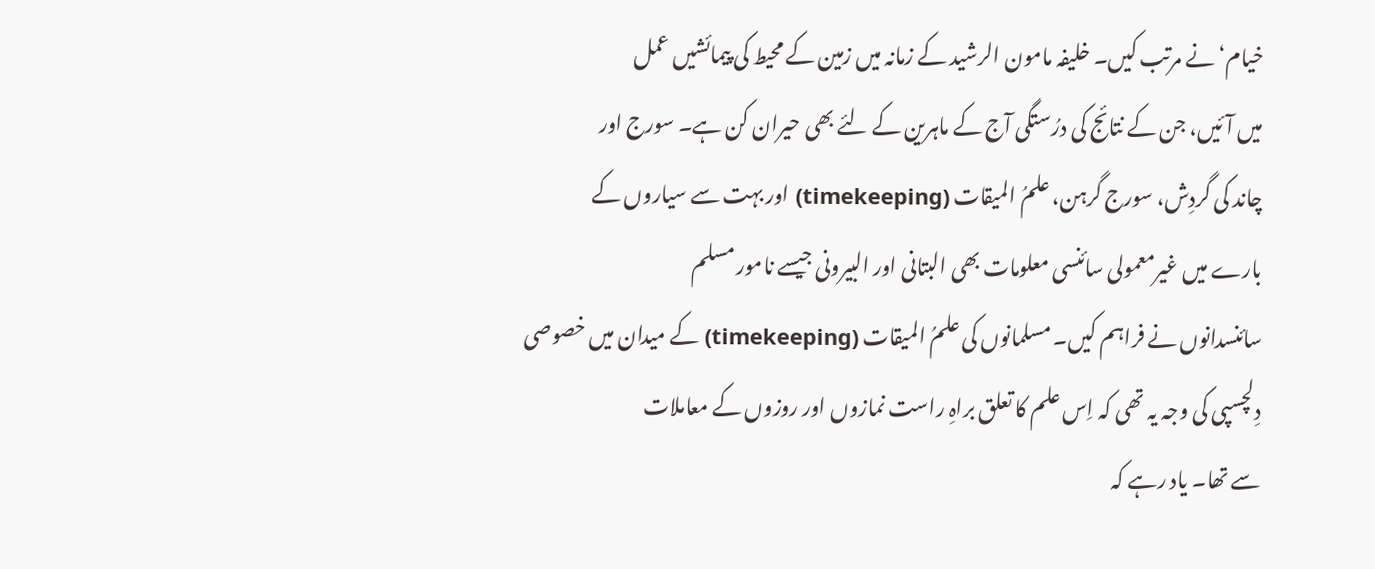خیام‘ نے مرتب کیں۔ خلیفہ مامون الرشید کے زمانہ میں زمین کے محیط کی پیمائشیں عمل
میں آئیں، جن کے نتائج کی درُستگی آج کے ماہرین کے لئے بھی حیران کن ہے۔ سورج اور
چاند کی گردِش، سورج گرہن، علمُ المیقات (timekeeping) اور بہت سے سیاروں کے
بارے میں غیرمعمولی سائنسی معلومات بھی البتانی اور البیرونی جیسے نامور مسلم
سائنسدانوں نے فراہم کیں۔ مسلمانوں کی علمُ المیقات (timekeeping) کے میدان میں خصوصی
دِلچسپی کی وجہ یہ تھی کہ اِس علم کا تعلق براہِ راست نمازوں اور روزوں کے معاملات
سے تھا۔ یاد رہے کہ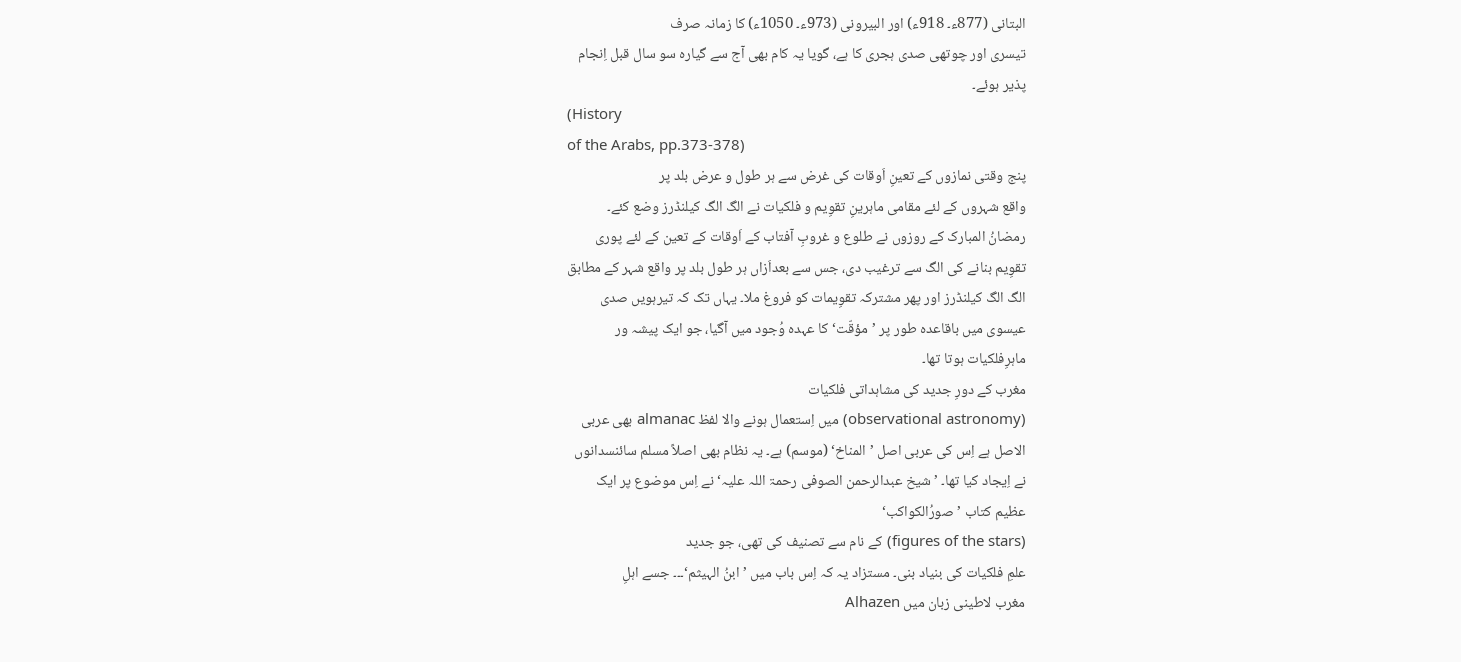البتانی (877ء۔ 918ء) اور البیرونی (973ء۔ 1050ء) کا زمانہ صرف
تیسری اور چوتھی صدی ہجری کا ہے، گویا یہ کام بھی آج سے گیارہ سو سال قبل اِنجام
پذیر ہوئے۔
(History
of the Arabs, pp.373-378)
پنج وقتی نمازوں کے تعینِ اَوقات کی غرض سے ہر طول و عرض بلد پر
واقع شہروں کے لئے مقامی ماہرینِ تقوِیم و فلکیات نے الگ الگ کیلنڈرز وضع کئے۔
رمضانُ المبارک کے روزوں نے طلوع و غروبِ آفتاب کے اَوقات کے تعین کے لئے پوری
تقوِیم بنانے کی الگ سے ترغیب دی، جس سے بعداَزاں ہر طول بلد پر واقع شہر کے مطابق
الگ الگ کیلنڈرز اور پھر مشترکہ تقوِیمات کو فروغ ملا۔ یہاں تک کہ تیرہویں صدی
عیسوی میں باقاعدہ طور پر ’مؤقّت‘ کا عہدہ وُجود میں آگیا، جو ایک پیشہ ور
ماہرِفلکیات ہوتا تھا۔
مغرب کے دورِ جدید کی مشاہداتی فلکیات
(observational astronomy) میں اِستعمال ہونے والا لفظ almanac بھی عربی
الاصل ہے اِس کی عربی اصل ’المناخ‘ (موسم) ہے۔ یہ نظام بھی اصلاً مسلم سائنسدانوں
نے اِیجاد کیا تھا۔ ’شیخ عبدالرحمن الصوفی رحمۃ اللہ علیہ‘ نے اِس موضوع پر ایک
عظیم کتاب ’صورُالکواکب‘
(figures of the stars) کے نام سے تصنیف کی تھی، جو جدید
علمِ فلکیات کی بنیاد بنی۔ مستزاد یہ کہ اِس باب میں ’ابنُ الہیثم‘۔۔۔ جسے اہلِ
مغرب لاطینی زبان میں Alhazen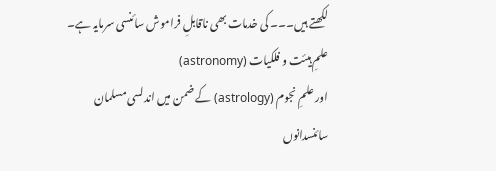لکھتے ہیں۔۔۔ کی خدمات بھی ناقابلِ فراموش سائنسی سرمایہ ہے۔
علمِ ہیئت و فلکیات (astronomy)
اور علمِ نجوم (astrology) کے ضمن میں اندلسی مسلمان
سائنسدانوں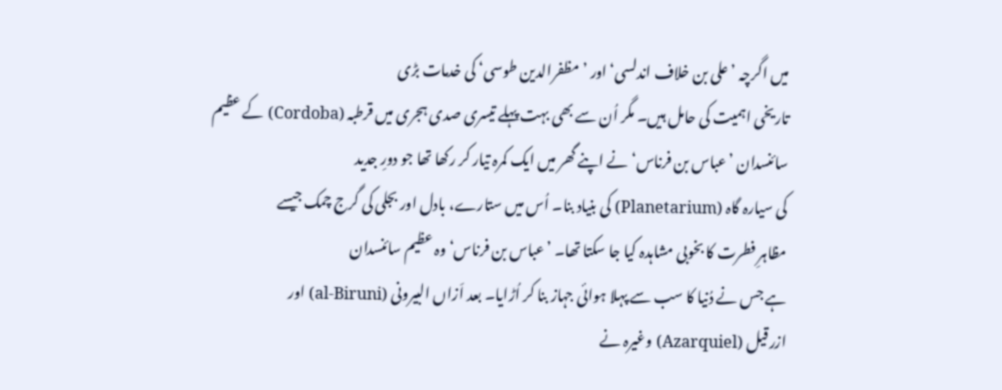میں اگرچہ ’علی بن خلاف اندلسی‘ اور ’مظفرالدین طوسی‘ کی خدمات بڑی
تاریخی اہمیت کی حامل ہیں۔ مگر اُن سے بھی بہت پہلے تیسری صدی ہجری میں قرطبہ (Cordoba) کے عظیم
سائنسدان ’عباس بن فرناس‘ نے اپنے گھر میں ایک کمرہ تیار کر رکھا تھا جو دورِ جدید
کی سیارہ گاہ (Planetarium) کی بنیاد بنا۔ اُس میں ستارے، بادل اور بجلی کی گرج چمک جیسے
مظاہرِ فطرت کا بخوبی مشاہدہ کیا جا سکتا تھا۔ ’عباس بن فرناس‘ وہ عظیم سائنسدان
ہے جس نے دُنیا کا سب سے پہلا ہوائی جہاز بنا کر اُڑایا۔ بعد اَزاں البیرونی (al-Biruni) اور
ازرقیل (Azarquiel) وغیرہ نے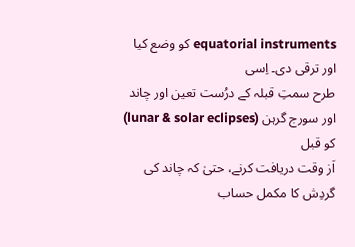equatorial instruments کو وضع کیا اور ترقی دی۔ اِسی
طرح سمتِ قبلہ کے درُست تعین اور چاند اور سورج گرہن (lunar & solar eclipses) کو قبل
اَز وقت دریافت کرنے، حتیٰ کہ چاند کی گردِش کا مکمل حساب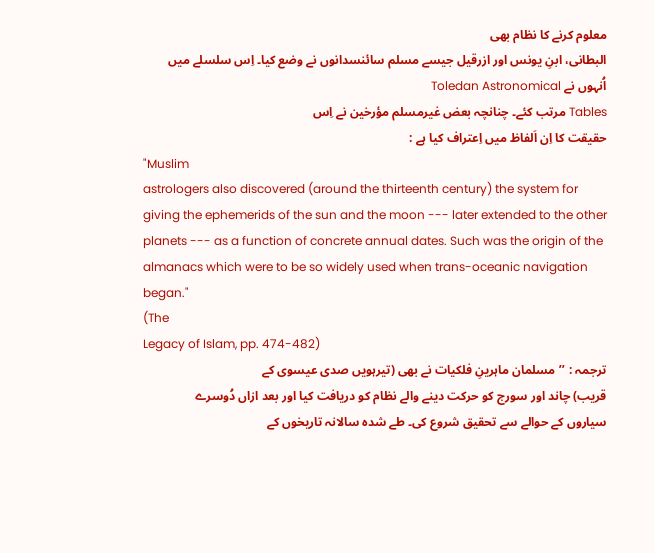معلوم کرنے کا نظام بھی
البطانی، ابنِ یونس اور ازرقیل جیسے مسلم سائنسدانوں نے وضع کیا۔ اِس سلسلے میں
اُنہوں نے Toledan Astronomical
Tables مرتب کئے۔ چنانچہ بعض غیرمسلم مؤرخین نے اِس
حقیقت کا اِن اَلفاظ میں اِعتراف کیا ہے :
"Muslim
astrologers also discovered (around the thirteenth century) the system for
giving the ephemerids of the sun and the moon --- later extended to the other
planets --- as a function of concrete annual dates. Such was the origin of the
almanacs which were to be so widely used when trans-oceanic navigation
began."
(The
Legacy of Islam, pp. 474-482)
ترجمہ : ’’مسلمان ماہرینِ فلکیات نے بھی (تیرہویں صدی عیسوی کے
قریب) چاند اور سورج کو حرکت دینے والے نظام کو دریافت کیا اور بعد ازاں دُوسرے
سیاروں کے حوالے سے تحقیق شروع کی۔ طے شدہ سالانہ تاریخوں کے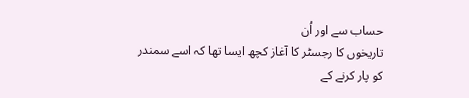حساب سے اور اُن
تاریخوں کا رجسٹر کا آغاز کچھ ایسا تھا کہ اسے سمندر کو پار کرنے کے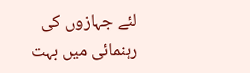لئے جہازوں کی
رہنمائی میں بہت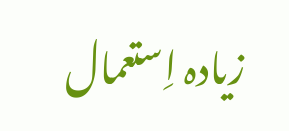زیادہ اِستعمال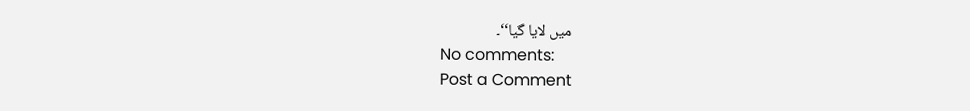میں لایا گیا‘‘۔
No comments:
Post a Comment